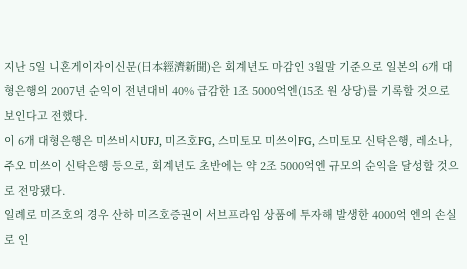지난 5일 니혼게이자이신문(日本經濟新聞)은 회계년도 마감인 3월말 기준으로 일본의 6개 대형은행의 2007년 순익이 전년대비 40% 급감한 1조 5000억엔(15조 원 상당)를 기록할 것으로 보인다고 전했다.
이 6개 대형은행은 미쓰비시UFJ, 미즈호FG, 스미토모 미쓰이FG, 스미토모 신탁은행, 레소나, 주오 미쓰이 신탁은행 등으로, 회계년도 초반에는 약 2조 5000억엔 규모의 순익을 달성할 것으로 전망됐다.
일례로 미즈호의 경우 산하 미즈호증권이 서브프라임 상품에 투자해 발생한 4000억 엔의 손실로 인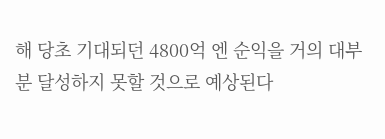해 당초 기대되던 4800억 엔 순익을 거의 대부분 달성하지 못할 것으로 예상된다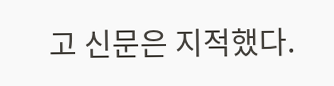고 신문은 지적했다.